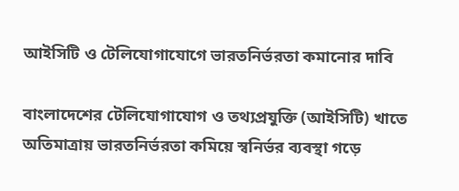আইসিটি ও টেলিযোগাযোগে ভারতনির্ভরতা কমানোর দাবি

বাংলাদেশের টেলিযোগাযোগ ও তথ্যপ্রযুক্তি (আইসিটি) খাতে অতিমাত্রায় ভারতনির্ভরতা কমিয়ে স্বনির্ভর ব্যবস্থা গড়ে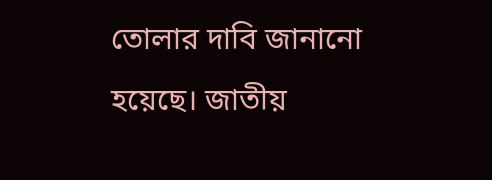তোলার দাবি জানানো হয়েছে। জাতীয়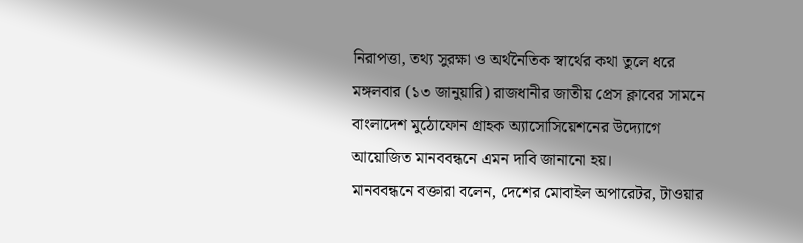নিরাপত্তা, তথ্য সুরক্ষা ও অর্থনৈতিক স্বার্থের কথা তুলে ধরে মঙ্গলবার (১৩ জানুয়ারি) রাজধানীর জাতীয় প্রেস ক্লাবের সামনে বাংলাদেশ মুঠোফোন গ্রাহক অ্যাসোসিয়েশনের উদ্যোগে আয়োজিত মানববন্ধনে এমন দাবি জানানো হয়।
মানববন্ধনে বক্তারা বলেন, দেশের মোবাইল অপারেটর, টাওয়ার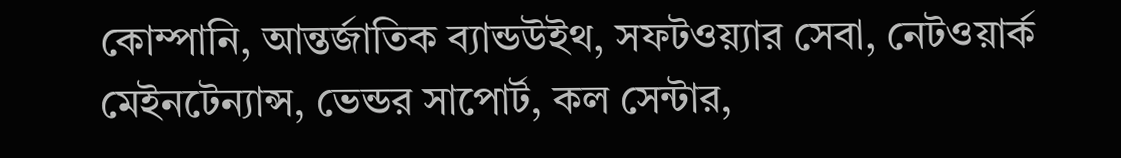কোম্পানি, আন্তর্জাতিক ব্যান্ডউইথ, সফটওয়্যার সেবা, নেটওয়ার্ক মেইনটেন্যান্স, ভেন্ডর সাপোর্ট, কল সেন্টার,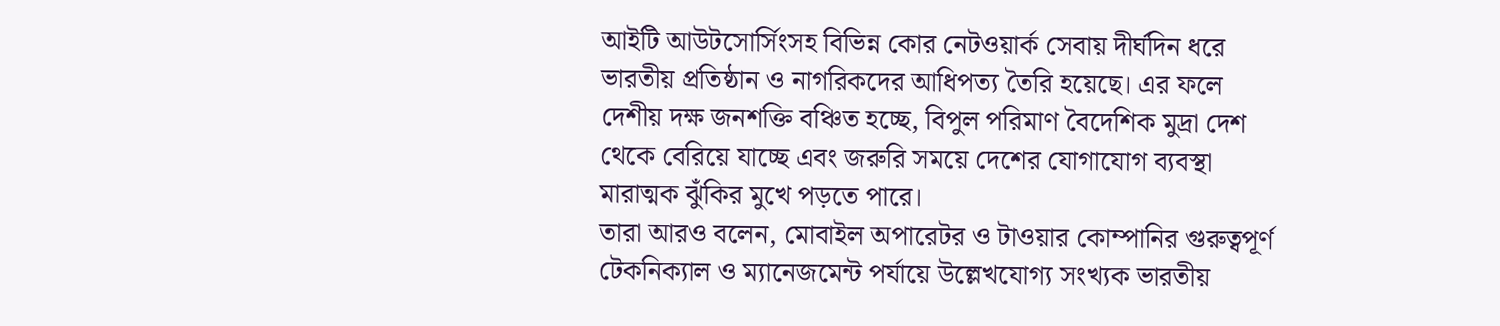আইটি আউটসোর্সিংসহ বিভিন্ন কোর নেটওয়ার্ক সেবায় দীর্ঘদিন ধরে ভারতীয় প্রতিষ্ঠান ও নাগরিকদের আধিপত্য তৈরি হয়েছে। এর ফলে দেশীয় দক্ষ জনশক্তি বঞ্চিত হচ্ছে, বিপুল পরিমাণ বৈদেশিক মুদ্রা দেশ থেকে বেরিয়ে যাচ্ছে এবং জরুরি সময়ে দেশের যোগাযোগ ব্যবস্থা মারাত্মক ঝুঁকির মুখে পড়তে পারে।
তারা আরও বলেন, মোবাইল অপারেটর ও টাওয়ার কোম্পানির গুরুত্বপূর্ণ টেকনিক্যাল ও ম্যানেজমেন্ট পর্যায়ে উল্লেখযোগ্য সংখ্যক ভারতীয়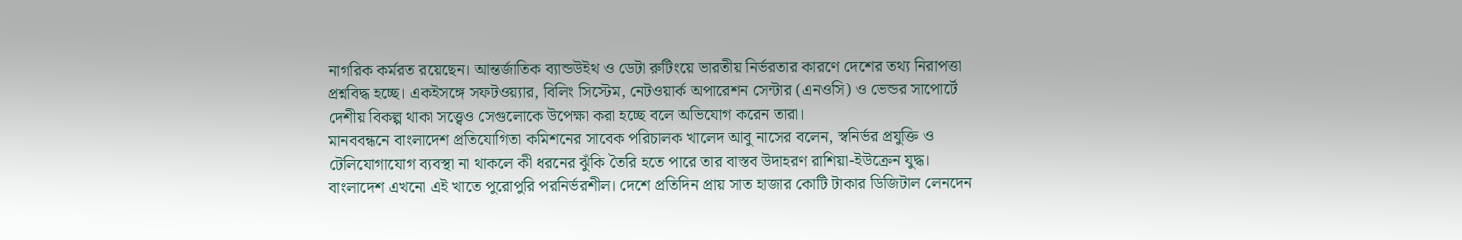নাগরিক কর্মরত রয়েছেন। আন্তর্জাতিক ব্যান্ডউইথ ও ডেটা রুটিংয়ে ভারতীয় নির্ভরতার কারণে দেশের তথ্য নিরাপত্তা প্রশ্নবিদ্ধ হচ্ছে। একইসঙ্গে সফটওয়্যার, বিলিং সিস্টেম, নেটওয়ার্ক অপারেশন সেন্টার (এনওসি) ও ভেন্ডর সাপোর্টে দেশীয় বিকল্প থাকা সত্ত্বেও সেগুলোকে উপেক্ষা করা হচ্ছে বলে অভিযোগ করেন তারা।
মানববন্ধনে বাংলাদেশ প্রতিযোগিতা কমিশনের সাবেক পরিচালক খালেদ আবু নাসের বলেন, স্বনির্ভর প্রযুক্তি ও টেলিযোগাযোগ ব্যবস্থা না থাকলে কী ধরনের ঝুঁকি তৈরি হতে পারে তার বাস্তব উদাহরণ রাশিয়া-ইউক্রেন যুদ্ধ। বাংলাদেশ এখনো এই খাতে পুরোপুরি পরনির্ভরশীল। দেশে প্রতিদিন প্রায় সাত হাজার কোটি টাকার ডিজিটাল লেনদেন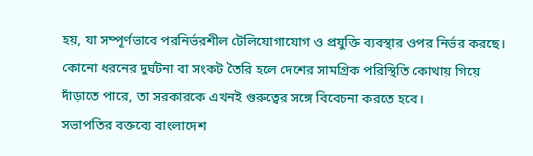হয়, যা সম্পূর্ণভাবে পরনির্ভরশীল টেলিযোগাযোগ ও প্রযুক্তি ব্যবস্থার ওপর নির্ভর করছে। কোনো ধরনের দুর্ঘটনা বা সংকট তৈরি হলে দেশের সামগ্রিক পরিস্থিতি কোথায় গিয়ে দাঁড়াতে পারে, তা সরকারকে এখনই গুরুত্বের সঙ্গে বিবেচনা করতে হবে।
সভাপতির বক্তব্যে বাংলাদেশ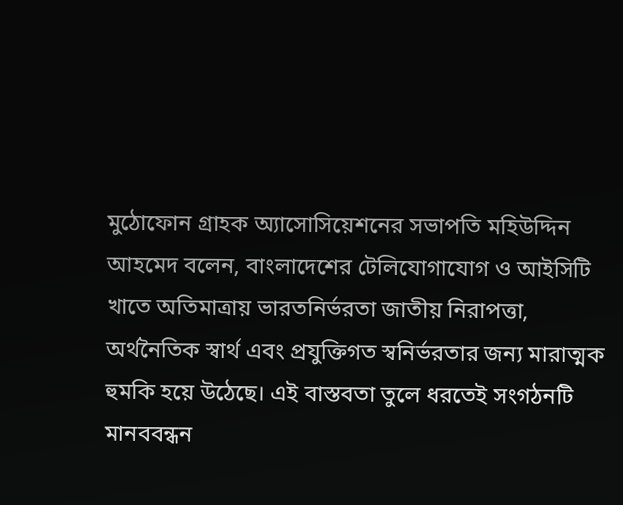মুঠোফোন গ্রাহক অ্যাসোসিয়েশনের সভাপতি মহিউদ্দিন আহমেদ বলেন, বাংলাদেশের টেলিযোগাযোগ ও আইসিটি খাতে অতিমাত্রায় ভারতনির্ভরতা জাতীয় নিরাপত্তা, অর্থনৈতিক স্বার্থ এবং প্রযুক্তিগত স্বনির্ভরতার জন্য মারাত্মক হুমকি হয়ে উঠেছে। এই বাস্তবতা তুলে ধরতেই সংগঠনটি মানববন্ধন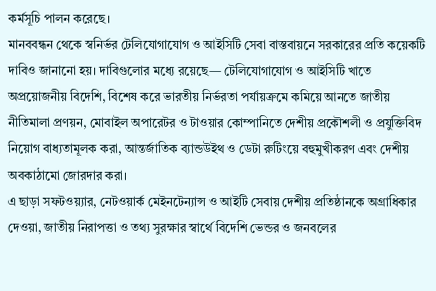কর্মসূচি পালন করেছে।
মানববন্ধন থেকে স্বনির্ভর টেলিযোগাযোগ ও আইসিটি সেবা বাস্তবায়নে সরকারের প্রতি কয়েকটি দাবিও জানানো হয়। দাবিগুলোর মধ্যে রয়েছে— টেলিযোগাযোগ ও আইসিটি খাতে অপ্রয়োজনীয় বিদেশি, বিশেষ করে ভারতীয় নির্ভরতা পর্যায়ক্রমে কমিয়ে আনতে জাতীয় নীতিমালা প্রণয়ন, মোবাইল অপারেটর ও টাওয়ার কোম্পানিতে দেশীয় প্রকৌশলী ও প্রযুক্তিবিদ নিয়োগ বাধ্যতামূলক করা, আন্তর্জাতিক ব্যান্ডউইথ ও ডেটা রুটিংয়ে বহুমুখীকরণ এবং দেশীয় অবকাঠামো জোরদার করা।
এ ছাড়া সফটওয়্যার, নেটওয়ার্ক মেইনটেন্যান্স ও আইটি সেবায় দেশীয় প্রতিষ্ঠানকে অগ্রাধিকার দেওয়া, জাতীয় নিরাপত্তা ও তথ্য সুরক্ষার স্বার্থে বিদেশি ভেন্ডর ও জনবলের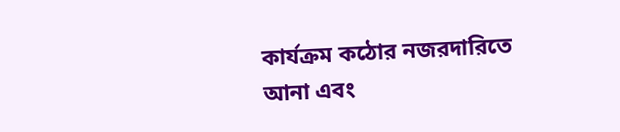কার্যক্রম কঠোর নজরদারিতে আনা এবং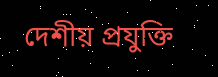দেশীয় প্রযুক্তি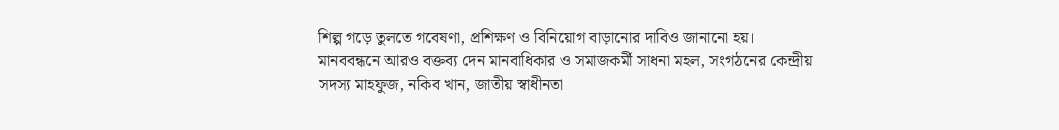শিল্প গড়ে তুলতে গবেষণা, প্রশিক্ষণ ও বিনিয়োগ বাড়ানোর দাবিও জানানো হয়।
মানববন্ধনে আরও বক্তব্য দেন মানবাধিকার ও সমাজকর্মী সাধনা মহল, সংগঠনের কেন্দ্রীয় সদস্য মাহফুজ, নকিব খান, জাতীয় স্বাধীনতা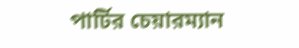পার্টির চেয়ারম্যান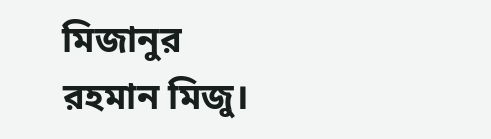মিজানুর রহমান মিজু।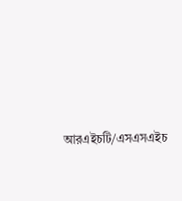আরএইচটি/এসএসএইচ